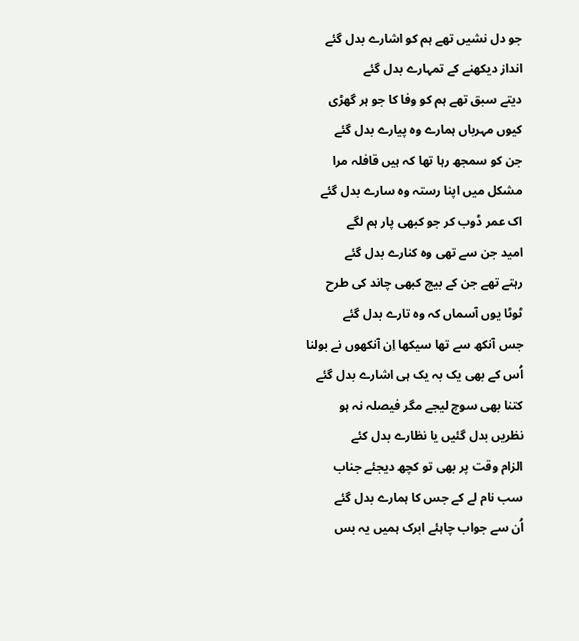جو دل نشیں تھے ہم کو اشارے بدل گئے
انداز دیکھنے کے تمہارے بدل گئے
دیتے سبق تھے ہم کو وفا کا جو ہر گھڑی
کیوں مہرباں ہمارے وہ پیارے بدل گئے
جن کو سمجھ رہا تھا کہ ہیں قافلہ مرا
مشکل میں اپنا رستہ وہ سارے بدل گئے
اک عمر ڈوب کر جو کبھی پار ہم لگے
امید جن سے تھی وہ کنارے بدل گئے
رہتے تھے جن کے بیچ کبھی چاند کی طرح
ٹوٹا یوں آسماں کہ وہ تارے بدل گئے
جس آنکھ سے تھا سیکھا اِن آنکھوں نے بولنا
اُس کے بھی یک بہ یک ہی اشارے بدل گئے
کتنا بھی سوچ لیجے مگر فیصلہ نہ ہو
نظریں بدل گئیں یا نظارے بدل کئے
الزام وقت پر بھی تو کچھ دیجئے جناب
سب نام لے کے جس کا ہمارے بدل گئے
اُن سے جواب چاہئے ابرک ہمیں یہ بس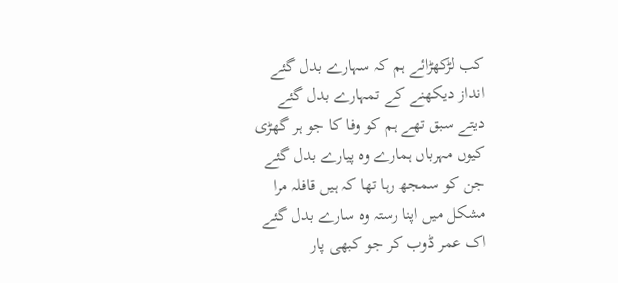کب لڑکھڑائے ہم کہ سہارے بدل گئے
انداز دیکھنے کے تمہارے بدل گئے
دیتے سبق تھے ہم کو وفا کا جو ہر گھڑی
کیوں مہرباں ہمارے وہ پیارے بدل گئے
جن کو سمجھ رہا تھا کہ ہیں قافلہ مرا
مشکل میں اپنا رستہ وہ سارے بدل گئے
اک عمر ڈوب کر جو کبھی پار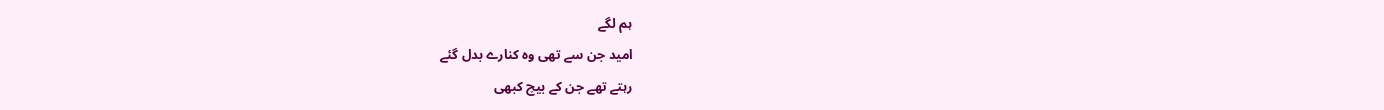ہم لگے
امید جن سے تھی وہ کنارے بدل گئے
رہتے تھے جن کے بیچ کبھی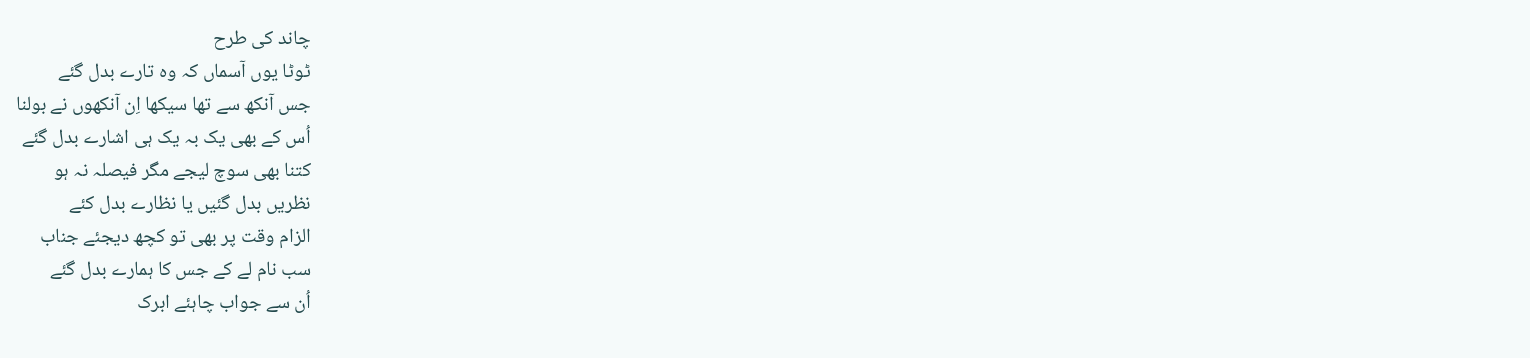چاند کی طرح
ٹوٹا یوں آسماں کہ وہ تارے بدل گئے
جس آنکھ سے تھا سیکھا اِن آنکھوں نے بولنا
اُس کے بھی یک بہ یک ہی اشارے بدل گئے
کتنا بھی سوچ لیجے مگر فیصلہ نہ ہو
نظریں بدل گئیں یا نظارے بدل کئے
الزام وقت پر بھی تو کچھ دیجئے جناب
سب نام لے کے جس کا ہمارے بدل گئے
اُن سے جواب چاہئے ابرک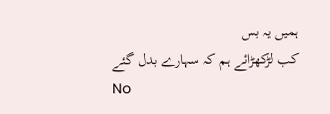ہمیں یہ بس
کب لڑکھڑائے ہم کہ سہارے بدل گئے
No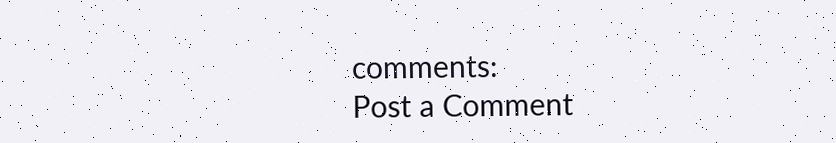comments:
Post a Comment